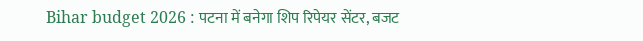Bihar budget 2026 : पटना में बनेगा शिप रिपेयर सेंटर, बजट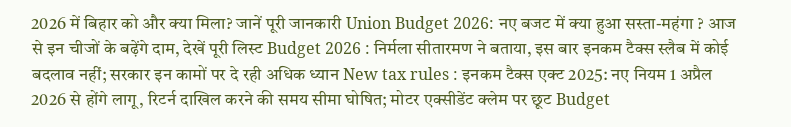2026 में बिहार को और क्या मिला? जानें पूरी जानकारी Union Budget 2026: नए बजट में क्या हुआ सस्ता-महंगा ? आज से इन चीजों के बढ़ेंगे दाम, देखें पूरी लिस्ट Budget 2026 : निर्मला सीतारमण ने बताया, इस बार इनकम टैक्स स्लैब में कोई बदलाव नहीं; सरकार इन कामों पर दे रही अधिक ध्यान New tax rules : इनकम टैक्स एक्ट 2025: नए नियम 1 अप्रैल 2026 से होंगे लागू, रिटर्न दाखिल करने की समय सीमा घोषित; मोटर एक्सीडेंट क्लेम पर छूट Budget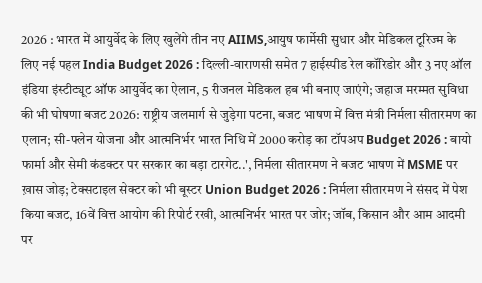2026 : भारत में आयुर्वेद के लिए खुलेंगे तीन नए AIIMS,आयुष फार्मेसी सुधार और मेडिकल टूरिज्म के लिए नई पहल India Budget 2026 : दिल्ली-वाराणसी समेत 7 हाईस्पीड रेल कॉरिडोर और 3 नए ऑल इंडिया इंस्टीट्यूट ऑफ आयुर्वेद का ऐलान, 5 रीजनल मेडिकल हब भी बनाए जाएंगे; जहाज मरम्मत सुविधा की भी घोषणा बजट 2026: राष्ट्रीय जलमार्ग से जुड़ेगा पटना, बजट भाषण में वित्त मंत्री निर्मला सीतारमण का एलान; सी-फ्लेन योजना और आत्मनिर्भर भारत निधि में 2000 करोड़ का टॉपअप Budget 2026 : बायो फार्मा और सेमी कंडक्टर पर सरकार का बड़ा टारगेट..', निर्मला सीतारमण ने बजट भाषण में MSME पर ख़ास जोड़; टेक्सटाइल सेक्टर को भी बूस्टर Union Budget 2026 : निर्मला सीतारमण ने संसद में पेश किया बजट, 16वें वित्त आयोग की रिपोर्ट रखी, आत्मनिर्भर भारत पर जोर; जॉब, किसान और आम आदमी पर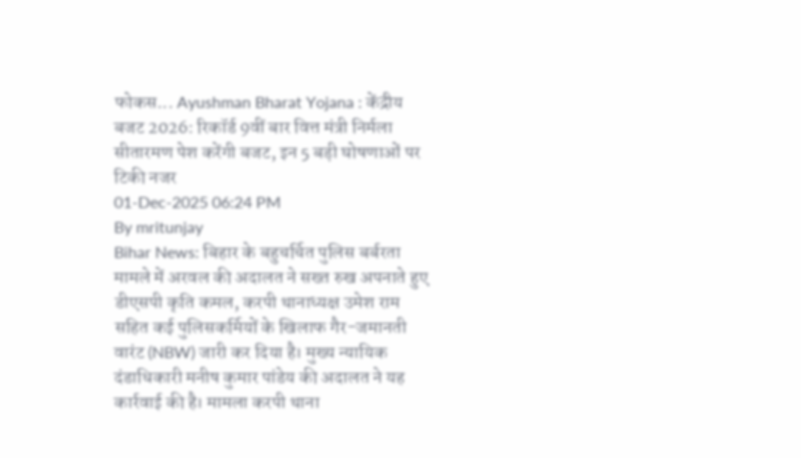फोकस... Ayushman Bharat Yojana : केंद्रीय बजट 2026: रिकॉर्ड 9वीं बार वित्त मंत्री निर्मला सीतारमण पेश करेंगी बजट, इन 5 बड़ी घोषणाओं पर टिकी नजर
01-Dec-2025 06:24 PM
By mritunjay
Bihar News: बिहार के बहुचर्चित पुलिस बर्बरता मामले में अरवल की अदालत ने सख्त रुख अपनाते हुए डीएसपी कृति कमल, करपी थानाध्यक्ष उमेश राम सहित कई पुलिसकर्मियों के खिलाफ गैर-जमानती वारंट (NBW) जारी कर दिया है। मुख्य न्यायिक दंडाधिकारी मनीष कुमार पांडेय की अदालत ने यह कार्रवाई की है। मामला करपी थाना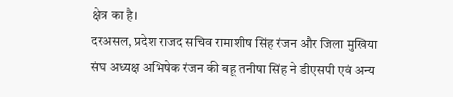क्षेत्र का है।
दरअसल, प्रदेश राजद सचिव रामाशीष सिंह रंजन और जिला मुखिया संघ अध्यक्ष अभिषेक रंजन की बहू तनीषा सिंह ने डीएसपी एवं अन्य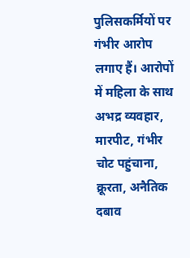पुलिसकर्मियों पर गंभीर आरोप लगाए हैं। आरोपों में महिला के साथ अभद्र व्यवहार, मारपीट, गंभीर चोट पहुंचाना, क्रूरता, अनैतिक दबाव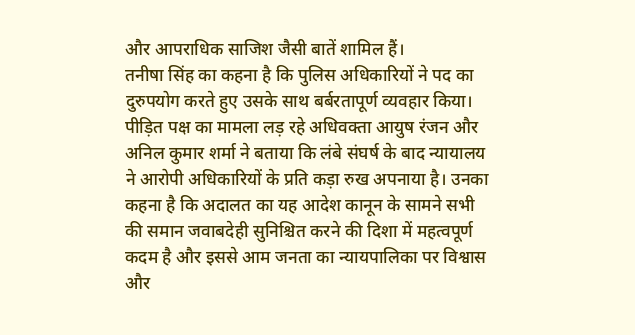और आपराधिक साजिश जैसी बातें शामिल हैं।
तनीषा सिंह का कहना है कि पुलिस अधिकारियों ने पद का दुरुपयोग करते हुए उसके साथ बर्बरतापूर्ण व्यवहार किया। पीड़ित पक्ष का मामला लड़ रहे अधिवक्ता आयुष रंजन और अनिल कुमार शर्मा ने बताया कि लंबे संघर्ष के बाद न्यायालय ने आरोपी अधिकारियों के प्रति कड़ा रुख अपनाया है। उनका कहना है कि अदालत का यह आदेश कानून के सामने सभी की समान जवाबदेही सुनिश्चित करने की दिशा में महत्वपूर्ण कदम है और इससे आम जनता का न्यायपालिका पर विश्वास और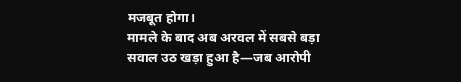मजबूत होगा।
मामले के बाद अब अरवल में सबसे बड़ा सवाल उठ खड़ा हुआ है—जब आरोपी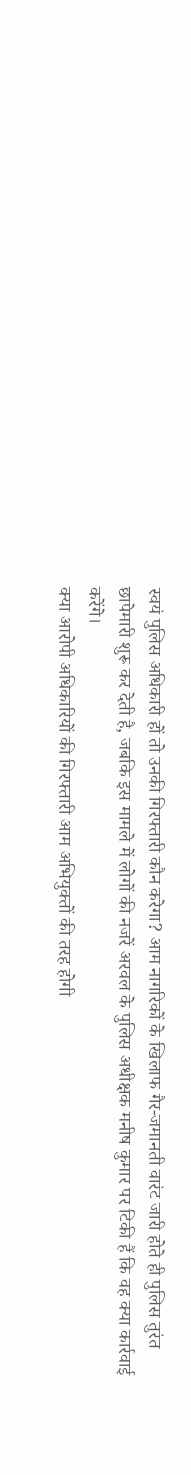स्वयं पुलिस अधिकारी हों तो उनकी गिरफ्तारी कौन करेगा? आम नागरिकों के खिलाफ गैर-जमानती वारंट जारी होते ही पुलिस तुरंत छापेमारी शुरू कर देती है, जबकि इस मामले में लोगों की नजरें अरवल के पुलिस अधीक्षक मनीष कुमार पर टिकी हैं कि वह क्या कार्रवाई करेंगे।
क्या आरोपी अधिकारियों की गिरफ्तारी आम अभियुक्तों की तरह होगी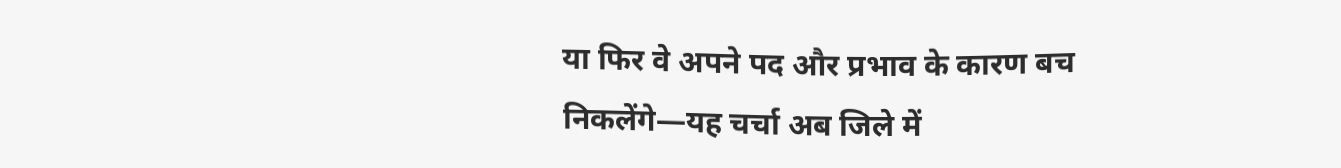या फिर वे अपने पद और प्रभाव के कारण बच निकलेंगे—यह चर्चा अब जिले में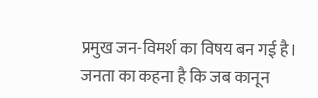प्रमुख जन-विमर्श का विषय बन गई है। जनता का कहना है कि जब कानून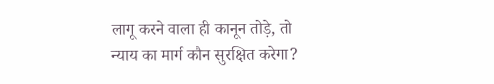लागू करने वाला ही कानून तोड़े, तो न्याय का मार्ग कौन सुरक्षित करेगा?